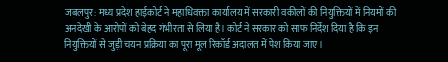जबलपुर: मध्य प्रदेश हाईकोर्ट ने महाधिवक्ता कार्यालय में सरकारी वकीलों की नियुक्तियों में नियमों की अनदेखी के आरोपों को बेहद गंभीरता से लिया है। कोर्ट ने सरकार को साफ निर्देश दिया है कि इन नियुक्तियों से जुड़ी चयन प्रक्रिया का पूरा मूल रिकॉर्ड अदालत में पेश किया जाए।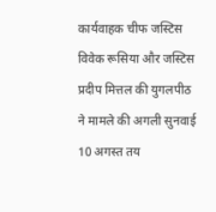कार्यवाहक चीफ जस्टिस विवेक रूसिया और जस्टिस प्रदीप मित्तल की युगलपीठ ने मामले की अगली सुनवाई 10 अगस्त तय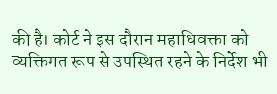की है। कोर्ट ने इस दौरान महाधिवक्ता को व्यक्तिगत रूप से उपस्थित रहने के निर्देश भी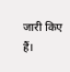जारी किए हैं।